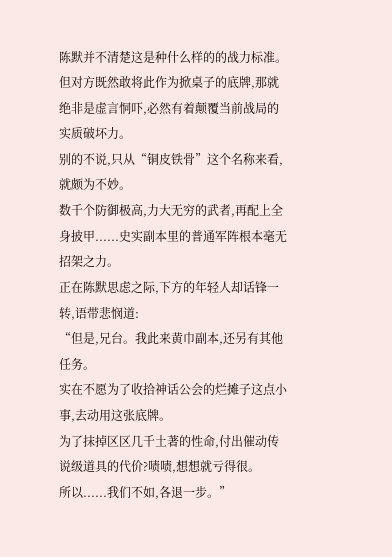陈默并不清楚这是种什么样的的战力标准。
但对方既然敢将此作为掀桌子的底牌,那就绝非是虚言恫吓,必然有着颠覆当前战局的实质破坏力。
别的不说,只从“铜皮铁骨”这个名称来看,就颇为不妙。
数千个防御极高,力大无穷的武者,再配上全身披甲......史实副本里的普通军阵根本毫无招架之力。
正在陈默思虑之际,下方的年轻人却话锋一转,语带悲悯道:
“但是,兄台。我此来黄巾副本,还另有其他任务。
实在不愿为了收拾神话公会的烂摊子这点小事,去动用这张底牌。
为了抹掉区区几千土著的性命,付出催动传说级道具的代价?啧啧,想想就亏得很。
所以......我们不如,各退一步。”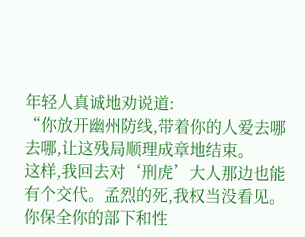年轻人真诚地劝说道:
“你放开幽州防线,带着你的人爱去哪去哪,让这残局顺理成章地结束。
这样,我回去对‘刑虎’大人那边也能有个交代。孟烈的死,我权当没看见。
你保全你的部下和性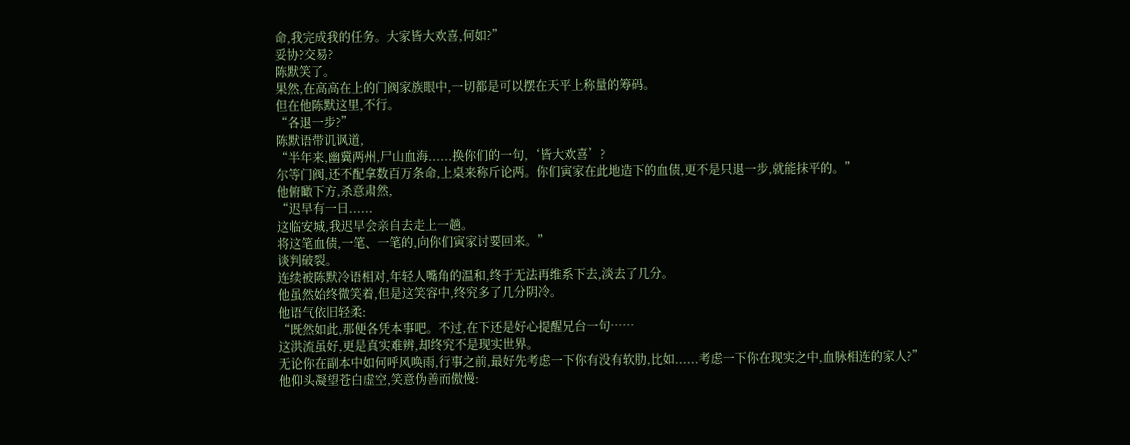命,我完成我的任务。大家皆大欢喜,何如?”
妥协?交易?
陈默笑了。
果然,在高高在上的门阀家族眼中,一切都是可以摆在天平上称量的筹码。
但在他陈默这里,不行。
“各退一步?”
陈默语带讥讽道,
“半年来,幽冀两州,尸山血海......换你们的一句,‘皆大欢喜’?
尔等门阀,还不配拿数百万条命,上桌来称斤论两。你们寅家在此地造下的血债,更不是只退一步,就能抹平的。”
他俯瞰下方,杀意肃然,
“迟早有一日......
这临安城,我迟早会亲自去走上一趟。
将这笔血债,一笔、一笔的,向你们寅家讨要回来。”
谈判破裂。
连续被陈默冷语相对,年轻人嘴角的温和,终于无法再维系下去,淡去了几分。
他虽然始终微笑着,但是这笑容中,终究多了几分阴冷。
他语气依旧轻柔:
“既然如此,那便各凭本事吧。不过,在下还是好心提醒兄台一句……
这洪流虽好,更是真实难辨,却终究不是现实世界。
无论你在副本中如何呼风唤雨,行事之前,最好先考虑一下你有没有软肋,比如......考虑一下你在现实之中,血脉相连的家人?”
他仰头凝望苍白虚空,笑意伪善而傲慢: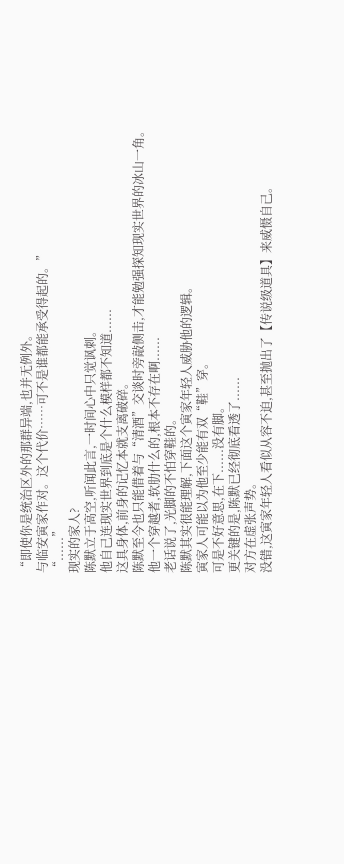“即使你是统治区外的那群异端,也并无例外。
与临安寅家作对。这个代价……可不是谁都能承受得起的。”
“......”
现实的家人?
陈默立于高空,听闻此言,一时间心中只觉讽刺。
他自己连现实世界到底是个什么模样都不知道......
这具身体,前身的记忆本就支离破碎。
陈默至今也只能借着与“清酒”交谈时旁敲侧击,才能勉强探知现实世界的冰山一角。
他一个穿越者,软肋什么的,根本不存在啊......
老话说了,光脚的不怕穿鞋的。
陈默其实很能理解,下面这个寅家年轻人威胁他的逻辑。
寅家人可能以为他至少能有双“鞋”穿。
可是不好意思,在下......没有脚。
更关键的是,陈默已经彻底看透了......
对方在虚张声势。
没错,这寅家年轻人看似从容不迫,甚至抛出了【传说级道具】来威慑自己。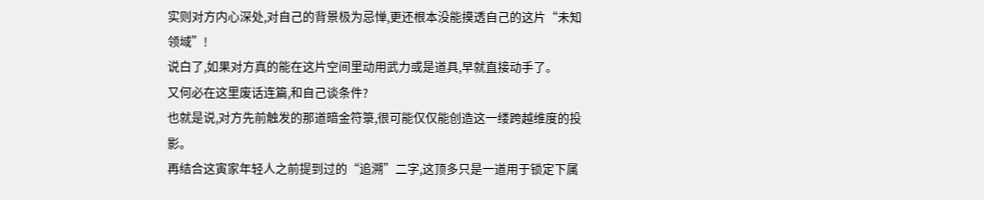实则对方内心深处,对自己的背景极为忌惮,更还根本没能摸透自己的这片“未知领域”!
说白了,如果对方真的能在这片空间里动用武力或是道具,早就直接动手了。
又何必在这里废话连篇,和自己谈条件?
也就是说,对方先前触发的那道暗金符箓,很可能仅仅能创造这一缕跨越维度的投影。
再结合这寅家年轻人之前提到过的“追溯”二字,这顶多只是一道用于锁定下属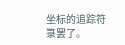坐标的追踪符箓罢了。